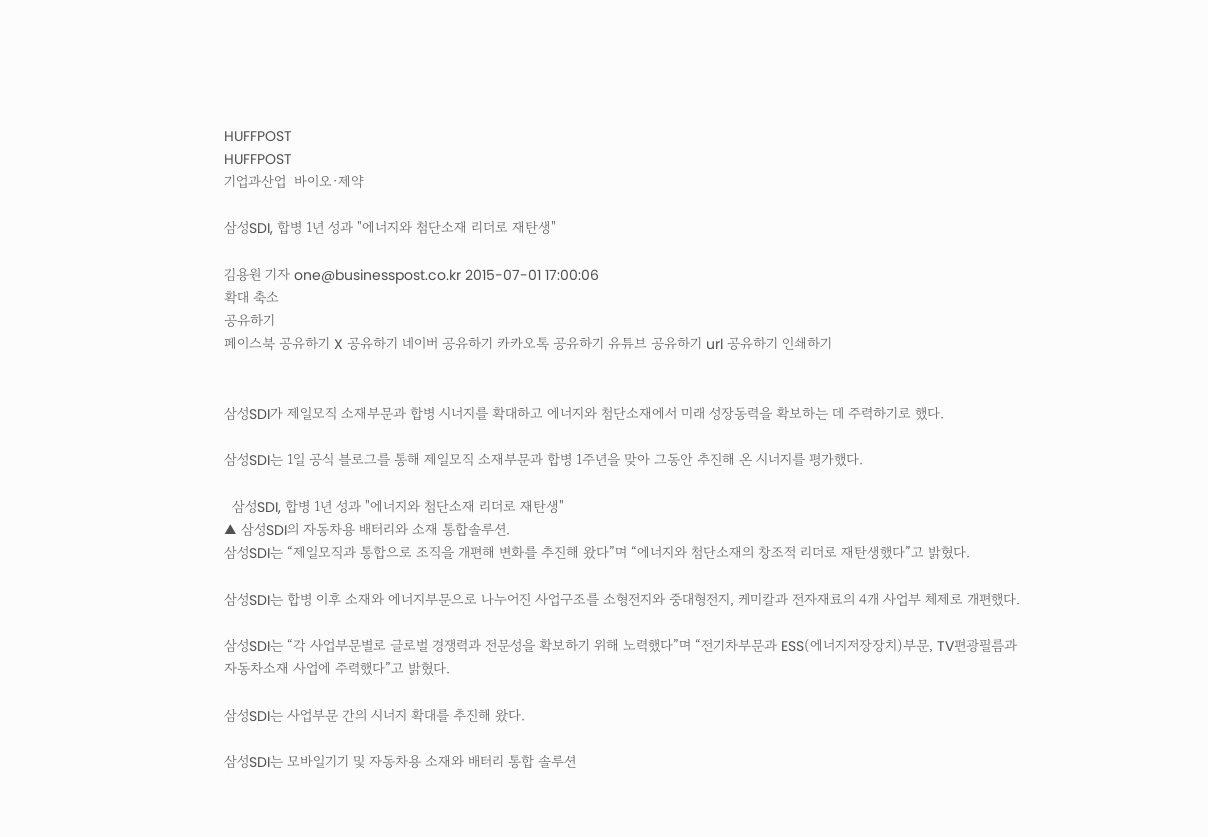HUFFPOST
HUFFPOST
기업과산업  바이오·제약

삼성SDI, 합병 1년 성과 "에너지와 첨단소재 리더로 재탄생"

김용원 기자 one@businesspost.co.kr 2015-07-01 17:00:06
확대 축소
공유하기
페이스북 공유하기 X 공유하기 네이버 공유하기 카카오톡 공유하기 유튜브 공유하기 url 공유하기 인쇄하기


삼성SDI가 제일모직 소재부문과 합병 시너지를 확대하고 에너지와 첨단소재에서 미래 성장동력을 확보하는 데 주력하기로 했다.

삼성SDI는 1일 공식 블로그를 통해 제일모직 소재부문과 합병 1주년을 맞아 그동안 추진해 온 시너지를 평가했다.

  삼성SDI, 합병 1년 성과 "에너지와 첨단소재 리더로 재탄생"
▲ 삼성SDI의 자동차용 배터리와 소재 통합솔루션.
삼성SDI는 “제일모직과 통합으로 조직을 개편해 변화를 추진해 왔다”며 “에너지와 첨단소재의 창조적 리더로 재탄생했다”고 밝혔다.

삼성SDI는 합병 이후 소재와 에너지부문으로 나누어진 사업구조를 소형전지와 중대형전지, 케미칼과 전자재료의 4개 사업부 체제로 개편했다.

삼성SDI는 “각 사업부문별로 글로벌 경쟁력과 전문성을 확보하기 위해 노력했다”며 “전기차부문과 ESS(에너지저장장치)부문, TV편광필름과 자동차소재 사업에 주력했다”고 밝혔다.

삼성SDI는 사업부문 간의 시너지 확대를 추진해 왔다.

삼성SDI는 모바일기기 및 자동차용 소재와 배터리 통합 솔루션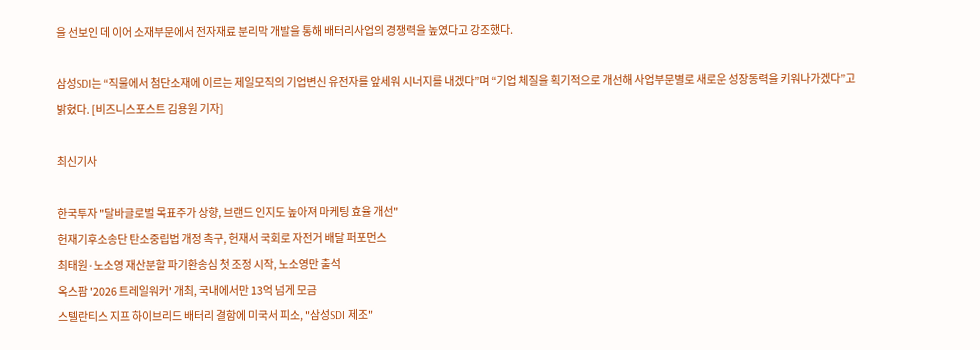을 선보인 데 이어 소재부문에서 전자재료 분리막 개발을 통해 배터리사업의 경쟁력을 높였다고 강조했다.

삼성SDI는 “직물에서 첨단소재에 이르는 제일모직의 기업변신 유전자를 앞세워 시너지를 내겠다”며 “기업 체질을 획기적으로 개선해 사업부문별로 새로운 성장동력을 키워나가겠다”고 밝혔다. [비즈니스포스트 김용원 기자]

최신기사

한국투자 "달바글로벌 목표주가 상향, 브랜드 인지도 높아져 마케팅 효율 개선"
헌재기후소송단 탄소중립법 개정 촉구, 헌재서 국회로 자전거 배달 퍼포먼스
최태원·노소영 재산분할 파기환송심 첫 조정 시작, 노소영만 출석
옥스팜 '2026 트레일워커' 개최, 국내에서만 13억 넘게 모금
스텔란티스 지프 하이브리드 배터리 결함에 미국서 피소, "삼성SDI 제조"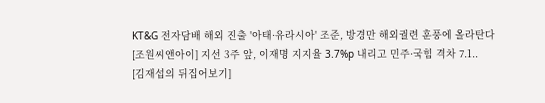KT&G 전자담배 해외 진출 '아태·유라시아' 조준, 방경만 해외궐련 훈풍에 올라탄다
[조원씨앤아이] 지선 3주 앞, 이재명 지지율 3.7%p 내리고 민주·국힘 격차 7.1..
[김재섭의 뒤집어보기]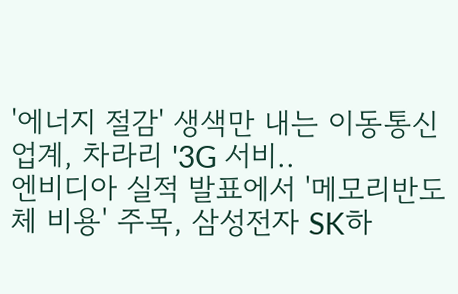'에너지 절감' 생색만 내는 이동통신 업계, 차라리 '3G 서비..
엔비디아 실적 발표에서 '메모리반도체 비용' 주목, 삼성전자 SK하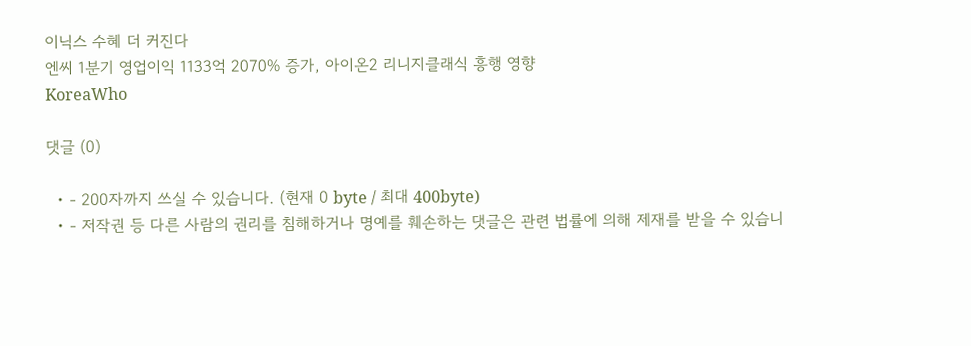이닉스 수혜 더 커진다
엔씨 1분기 영업이익 1133억 2070% 증가, 아이온2 리니지클래식 흥행 영향
KoreaWho

댓글 (0)

  • - 200자까지 쓰실 수 있습니다. (현재 0 byte / 최대 400byte)
  • - 저작권 등 다른 사람의 권리를 침해하거나 명예를 훼손하는 댓글은 관련 법률에 의해 제재를 받을 수 있습니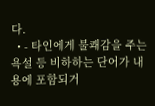다.
  • - 타인에게 불쾌감을 주는 욕설 등 비하하는 단어가 내용에 포함되거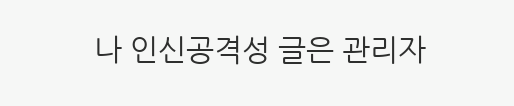나 인신공격성 글은 관리자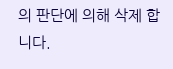의 판단에 의해 삭제 합니다.